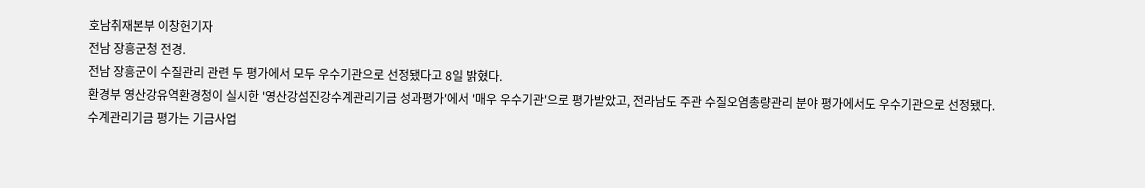호남취재본부 이창헌기자
전남 장흥군청 전경.
전남 장흥군이 수질관리 관련 두 평가에서 모두 우수기관으로 선정됐다고 8일 밝혔다.
환경부 영산강유역환경청이 실시한 '영산강섬진강수계관리기금 성과평가'에서 '매우 우수기관'으로 평가받았고, 전라남도 주관 수질오염총량관리 분야 평가에서도 우수기관으로 선정됐다.
수계관리기금 평가는 기금사업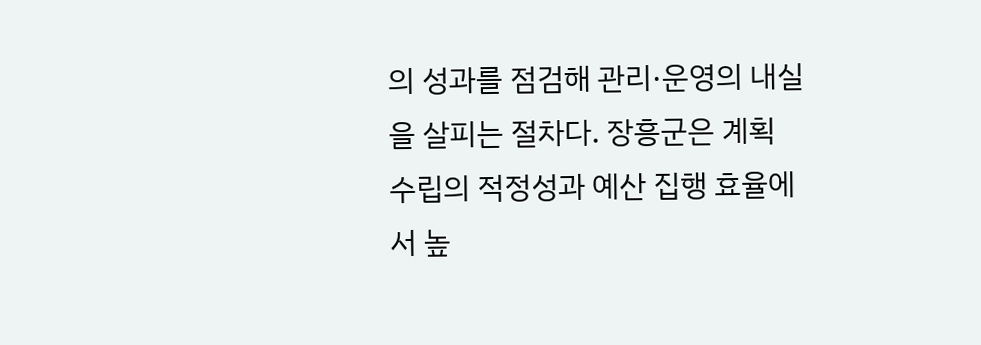의 성과를 점검해 관리·운영의 내실을 살피는 절차다. 장흥군은 계획 수립의 적정성과 예산 집행 효율에서 높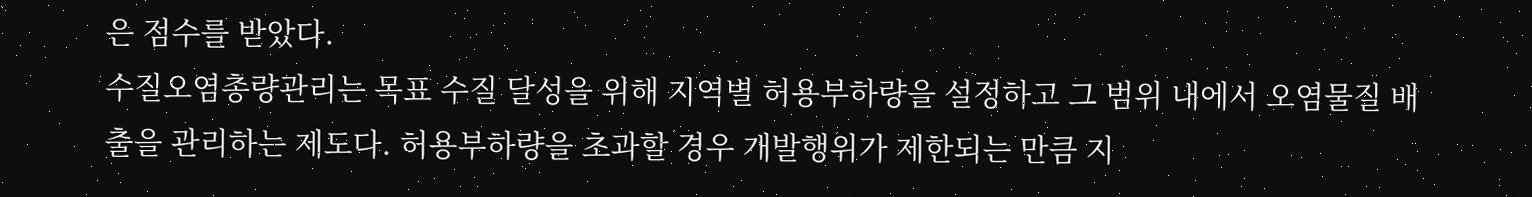은 점수를 받았다.
수질오염총량관리는 목표 수질 달성을 위해 지역별 허용부하량을 설정하고 그 범위 내에서 오염물질 배출을 관리하는 제도다. 허용부하량을 초과할 경우 개발행위가 제한되는 만큼 지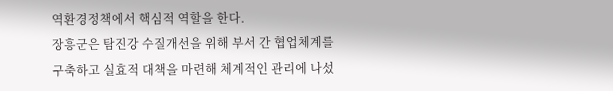역환경정책에서 핵심적 역할을 한다.
장흥군은 탐진강 수질개선을 위해 부서 간 협업체계를 구축하고 실효적 대책을 마련해 체계적인 관리에 나섰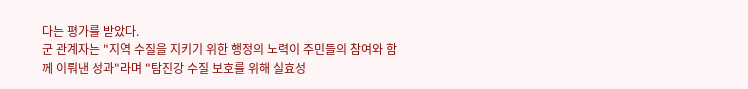다는 평가를 받았다.
군 관계자는 "지역 수질을 지키기 위한 행정의 노력이 주민들의 참여와 함께 이뤄낸 성과"라며 "탐진강 수질 보호를 위해 실효성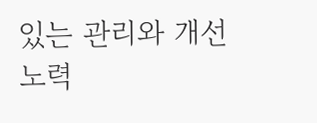있는 관리와 개선 노력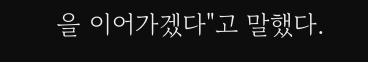을 이어가겠다"고 말했다.